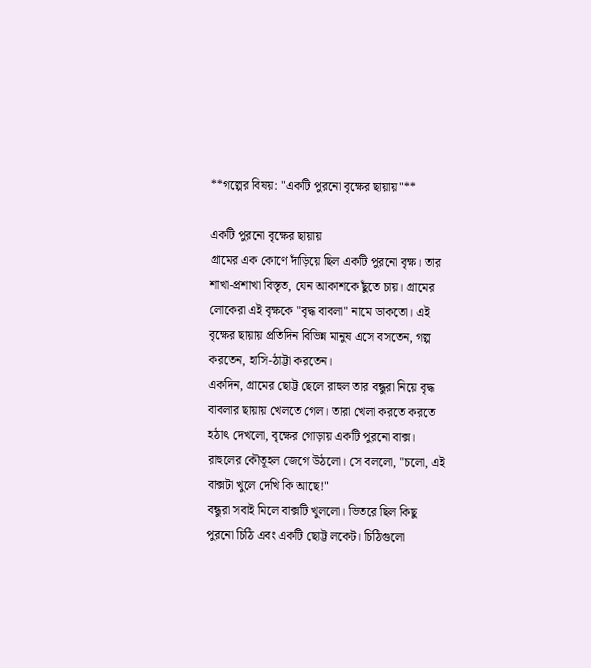**গল্পের বিষয়: "একটি পুরনো বৃক্ষের ছায়ায়"**

একটি পুরনো বৃক্ষের ছায়ায়
গ্রামের এক কোণে দাঁড়িয়ে ছিল একটি পুরনো বৃক্ষ। তার শাখা-প্রশাখা বিস্তৃত, যেন আকাশকে ছুঁতে চায়। গ্রামের লোকেরা এই বৃক্ষকে "বৃদ্ধ বাবলা" নামে ডাকতো। এই বৃক্ষের ছায়ায় প্রতিদিন বিভিন্ন মানুষ এসে বসতেন, গল্প করতেন, হাসি-ঠাট্টা করতেন।
একদিন, গ্রামের ছোট্ট ছেলে রাহুল তার বন্ধুরা নিয়ে বৃদ্ধ বাবলার ছায়ায় খেলতে গেল। তারা খেলা করতে করতে হঠাৎ দেখলো, বৃক্ষের গোড়ায় একটি পুরনো বাক্স। রাহুলের কৌতূহল জেগে উঠলো। সে বললো, "চলো, এই বাক্সটা খুলে দেখি কি আছে!"
বন্ধুরা সবাই মিলে বাক্সটি খুললো। ভিতরে ছিল কিছু পুরনো চিঠি এবং একটি ছোট্ট লকেট। চিঠিগুলো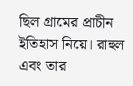ছিল গ্রামের প্রাচীন ইতিহাস নিয়ে। রাহুল এবং তার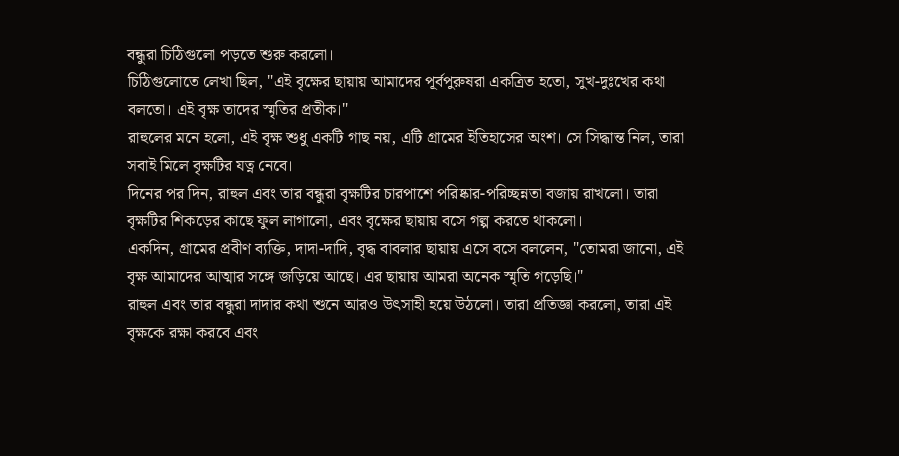বন্ধুরা চিঠিগুলো পড়তে শুরু করলো।
চিঠিগুলোতে লেখা ছিল, "এই বৃক্ষের ছায়ায় আমাদের পূর্বপুরুষরা একত্রিত হতো, সুখ-দুঃখের কথা বলতো। এই বৃক্ষ তাদের স্মৃতির প্রতীক।"
রাহুলের মনে হলো, এই বৃক্ষ শুধু একটি গাছ নয়, এটি গ্রামের ইতিহাসের অংশ। সে সিদ্ধান্ত নিল, তারা সবাই মিলে বৃক্ষটির যত্ন নেবে।
দিনের পর দিন, রাহুল এবং তার বন্ধুরা বৃক্ষটির চারপাশে পরিষ্কার-পরিচ্ছন্নতা বজায় রাখলো। তারা বৃক্ষটির শিকড়ের কাছে ফুল লাগালো, এবং বৃক্ষের ছায়ায় বসে গল্প করতে থাকলো।
একদিন, গ্রামের প্রবীণ ব্যক্তি, দাদা-দাদি, বৃদ্ধ বাবলার ছায়ায় এসে বসে বললেন, "তোমরা জানো, এই বৃক্ষ আমাদের আত্মার সঙ্গে জড়িয়ে আছে। এর ছায়ায় আমরা অনেক স্মৃতি গড়েছি।"
রাহুল এবং তার বন্ধুরা দাদার কথা শুনে আরও উৎসাহী হয়ে উঠলো। তারা প্রতিজ্ঞা করলো, তারা এই বৃক্ষকে রক্ষা করবে এবং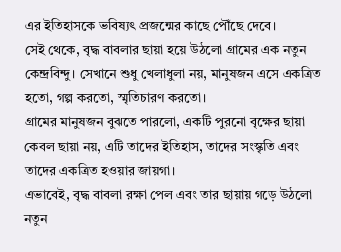এর ইতিহাসকে ভবিষ্যৎ প্রজন্মের কাছে পৌঁছে দেবে।
সেই থেকে, বৃদ্ধ বাবলার ছায়া হয়ে উঠলো গ্রামের এক নতুন কেন্দ্রবিন্দু। সেখানে শুধু খেলাধুলা নয়, মানুষজন এসে একত্রিত হতো, গল্প করতো, স্মৃতিচারণ করতো।
গ্রামের মানুষজন বুঝতে পারলো, একটি পুরনো বৃক্ষের ছায়া কেবল ছায়া নয়, এটি তাদের ইতিহাস, তাদের সংস্কৃতি এবং তাদের একত্রিত হওয়ার জায়গা।
এভাবেই, বৃদ্ধ বাবলা রক্ষা পেল এবং তার ছায়ায় গড়ে উঠলো নতুন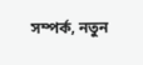সম্পর্ক, নতুন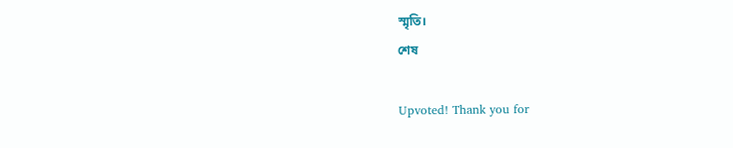স্মৃতি।
শেষ

Upvoted! Thank you for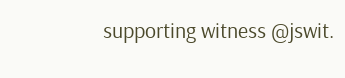supporting witness @jswit.